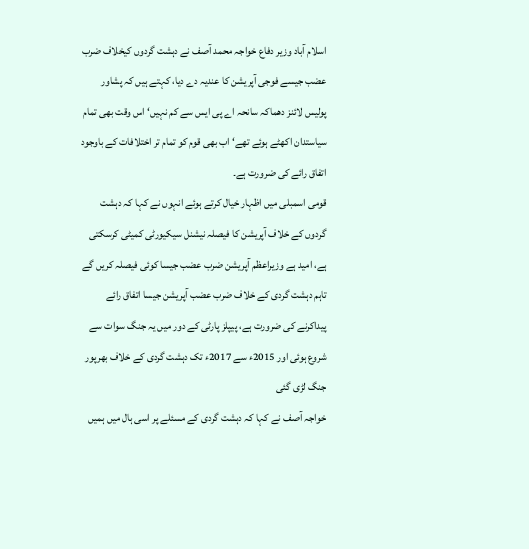اسلام آباد وزیر دفاع خواجہ محمد آصف نے دہشت گردوں کیخلاف ضرب عضب جیسے فوجی آپریشن کا عندیہ دے دیا، کہتے ہیں کہ پشاور پولیس لائنز دھماکہ سانحہ اے پی ایس سے کم نہیں‘ اس وقت بھی تمام سیاستدان اکھٹے ہوئے تھے‘ اب بھی قوم کو تمام تر اختلافات کے باوجود اتفاق رائے کی ضرورت ہے۔
قومی اسمبلی میں اظہار خیال کرتے ہوئے انہوں نے کہا کہ دہشت گردوں کے خلاف آپریشن کا فیصلہ نیشنل سیکیورٹی کمیٹی کرسکتی ہے، امید ہے وزیراعظم آپریشن ضرب عضب جیسا کوئی فیصلہ کریں گے تاہم دہشت گردی کے خلاف ضرب عضب آپریشن جیسا اتفاق رائے پیداکرنے کی ضرورت ہے، پیپلز پارٹی کے دور میں یہ جنگ سوات سے شروع ہوئی اور 2015ء سے 2017ء تک دہشت گردی کے خلاف بھرپور جنگ لڑی گئی
خواجہ آصف نے کہا کہ دہشت گردی کے مسئلے پر اسی ہال میں ہمیں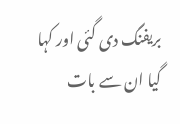بریفنگ دی گئی اور کہا گیا ان سے بات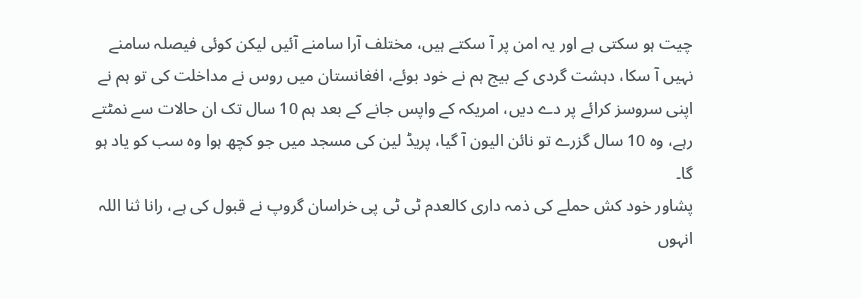چیت ہو سکتی ہے اور یہ امن پر آ سکتے ہیں، مختلف آرا سامنے آئیں لیکن کوئی فیصلہ سامنے نہیں آ سکا، دہشت گردی کے بیج ہم نے خود بوئے، افغانستان میں روس نے مداخلت کی تو ہم نے اپنی سروسز کرائے پر دے دیں، امریکہ کے واپس جانے کے بعد ہم 10 سال تک ان حالات سے نمٹتے رہے، وہ 10 سال گزرے تو نائن الیون آ گیا، پریڈ لین کی مسجد میں جو کچھ ہوا وہ سب کو یاد ہو گا۔
پشاور خود کش حملے کی ذمہ داری کالعدم ٹی ٹی پی خراسان گروپ نے قبول کی ہے، رانا ثنا اللہ
انہوں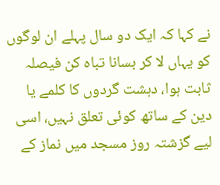نے کہا کہ ایک دو سال پہلے ان لوگوں کو یہاں لا کر بسانا تباہ کن فیصلہ ثابت ہوا، دہشت گردوں کا کلمے یا دین کے ساتھ کوئی تعلق نہیں، اسی لیے گزشتہ روز مسجد میں نماز کے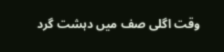وقت اگلی صف میں دہشت گرد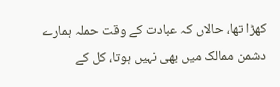کھڑا تھا، حالاں کہ عبادت کے وقت حملہ ہمارے دشمن ممالک میں بھی نہیں ہوتا، کل کے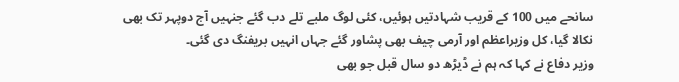سانحے میں 100 کے قریب شہادتیں ہوئیں، کئی لوگ ملبے تلے دب گئے جنہیں آج دوپہر تک بھی نکالا گیا، کل وزیراعظم اور آرمی چیف بھی پشاور گئے جہاں انہیں بریفنگ دی گئی۔
وزیر دفاع نے کہا کہ ہم نے ڈیڑھ دو سال قبل جو بھی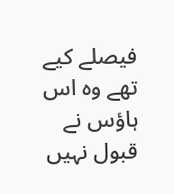فیصلے کیے تھے وہ اس ہاؤس نے قبول نہیں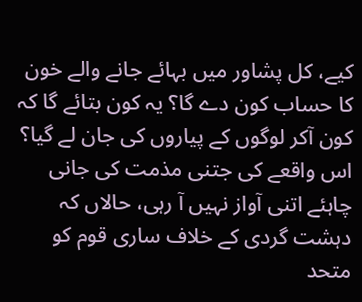کیے، کل پشاور میں بہائے جانے والے خون کا حساب کون دے گا؟ یہ کون بتائے گا کہ کون آکر لوگوں کے پیاروں کی جان لے گیا؟ اس واقعے کی جتنی مذمت کی جانی چاہئے اتنی آواز نہیں آ رہی، حالاں کہ دہشت گردی کے خلاف ساری قوم کو متحد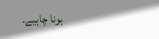ہونا چاہیے۔